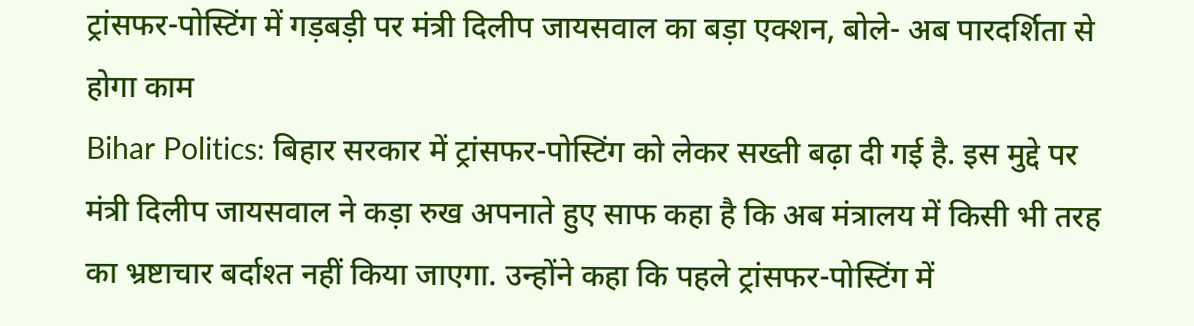ट्रांसफर-पोस्टिंग में गड़बड़ी पर मंत्री दिलीप जायसवाल का बड़ा एक्शन, बोले- अब पारदर्शिता से होगा काम
Bihar Politics: बिहार सरकार में ट्रांसफर-पोस्टिंग को लेकर सख्ती बढ़ा दी गई है. इस मुद्दे पर मंत्री दिलीप जायसवाल ने कड़ा रुख अपनाते हुए साफ कहा है कि अब मंत्रालय में किसी भी तरह का भ्रष्टाचार बर्दाश्त नहीं किया जाएगा. उन्होंने कहा कि पहले ट्रांसफर-पोस्टिंग में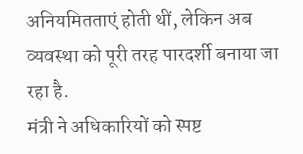अनियमितताएं होती थीं, लेकिन अब व्यवस्था को पूरी तरह पारदर्शी बनाया जा रहा है.
मंत्री ने अधिकारियों को स्पष्ट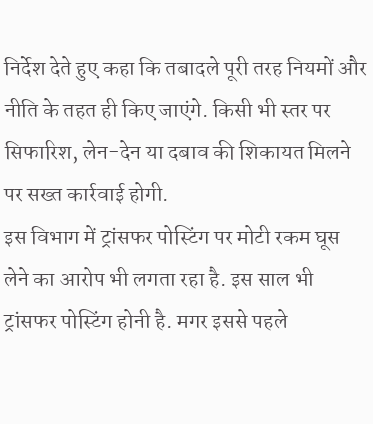निर्देश देते हुए कहा कि तबादले पूरी तरह नियमों और नीति के तहत ही किए जाएंगे. किसी भी स्तर पर सिफारिश, लेन-देन या दबाव की शिकायत मिलने पर सख्त कार्रवाई होगी.
इस विभाग में ट्रांसफर पोस्टिंग पर मोटी रकम घूस लेने का आरोप भी लगता रहा है. इस साल भी ट्रांसफर पोस्टिंग होनी है. मगर इससे पहले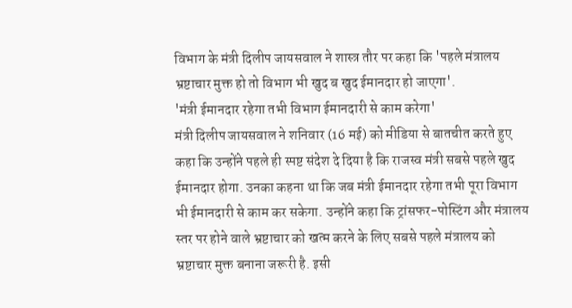विभाग के मंत्री दिलीप जायसवाल ने शास्त्र तौर पर कहा कि 'पहले मंत्रालय भ्रष्टाचार मुक्त हो तो विभाग भी खुद ब खुद ईमानदार हो जाएगा'.
'मंत्री ईमानदार रहेगा तभी विभाग ईमानदारी से काम करेगा'
मंत्री दिलीप जायसवाल ने शनिवार (16 मई) को मीडिया से बातचीत करते हुए कहा कि उन्होंने पहले ही स्पष्ट संदेश दे दिया है कि राजस्व मंत्री सबसे पहले खुद ईमानदार होगा. उनका कहना था कि जब मंत्री ईमानदार रहेगा तभी पूरा विभाग भी ईमानदारी से काम कर सकेगा. उन्होंने कहा कि ट्रांसफर-पोस्टिंग और मंत्रालय स्तर पर होने वाले भ्रष्टाचार को खत्म करने के लिए सबसे पहले मंत्रालय को भ्रष्टाचार मुक्त बनाना जरूरी है. इसी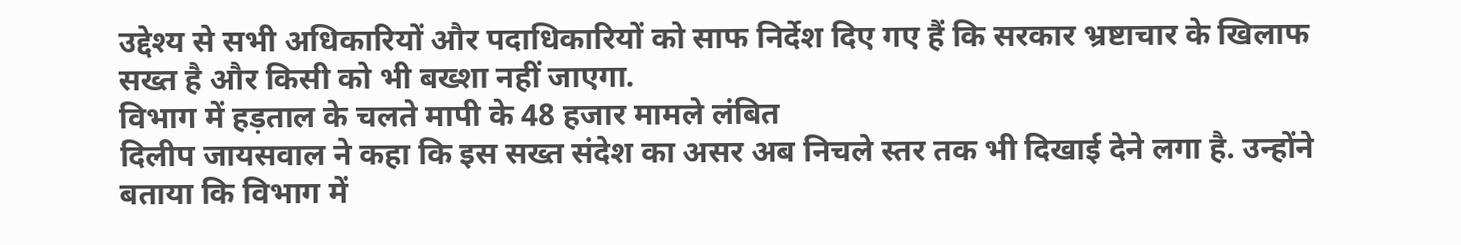उद्देश्य से सभी अधिकारियों और पदाधिकारियों को साफ निर्देश दिए गए हैं कि सरकार भ्रष्टाचार के खिलाफ सख्त है और किसी को भी बख्शा नहीं जाएगा.
विभाग में हड़ताल के चलते मापी के 48 हजार मामले लंबित
दिलीप जायसवाल ने कहा कि इस सख्त संदेश का असर अब निचले स्तर तक भी दिखाई देने लगा है. उन्होंने बताया कि विभाग में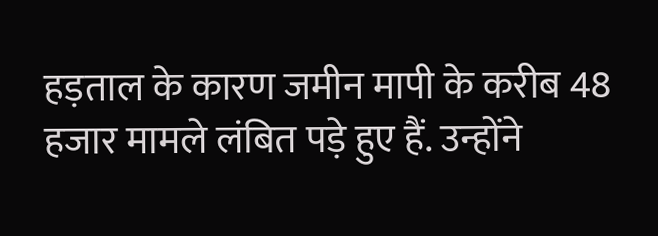हड़ताल के कारण जमीन मापी के करीब 48 हजार मामले लंबित पड़े हुए हैं. उन्होंने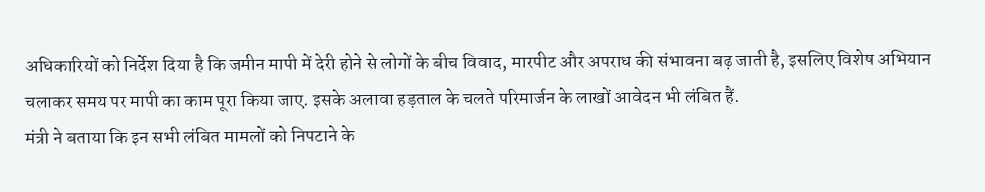अधिकारियों को निर्देश दिया है कि जमीन मापी में देरी होने से लोगों के बीच विवाद, मारपीट और अपराध की संभावना बढ़ जाती है, इसलिए विशेष अभियान चलाकर समय पर मापी का काम पूरा किया जाए. इसके अलावा हड़ताल के चलते परिमार्जन के लाखों आवेदन भी लंबित हैं.
मंत्री ने बताया कि इन सभी लंबित मामलों को निपटाने के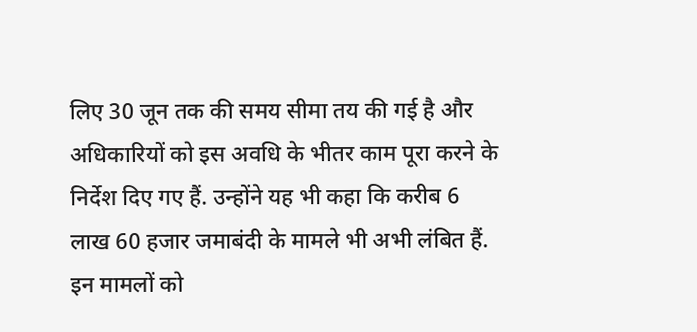लिए 30 जून तक की समय सीमा तय की गई है और अधिकारियों को इस अवधि के भीतर काम पूरा करने के निर्देश दिए गए हैं. उन्होंने यह भी कहा कि करीब 6 लाख 60 हजार जमाबंदी के मामले भी अभी लंबित हैं. इन मामलों को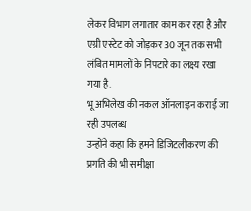लेकर विभाग लगातार काम कर रहा है और एग्री एस्टेट को जोड़कर 30 जून तक सभी लंबित मामलों के निपटारे का लक्ष्य रखा गया है.
भू अभिलेख की नकल ऑनलाइन कराई जा रही उपलब्ध
उन्होंने कहा कि हमने डिजिटलीकरण की प्रगति की भी समीक्षा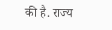की है. राज्य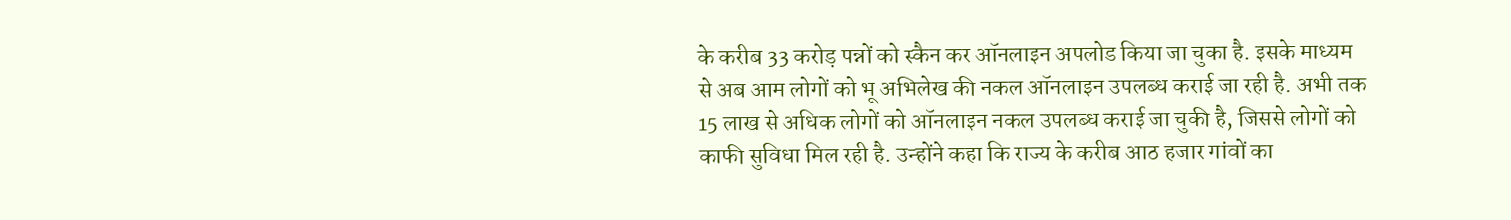के करीब 33 करोड़ पन्नों को स्कैन कर ऑनलाइन अपलोड किया जा चुका है. इसके माध्यम से अब आम लोगों को भू अभिलेख की नकल ऑनलाइन उपलब्ध कराई जा रही है. अभी तक 15 लाख से अधिक लोगों को ऑनलाइन नकल उपलब्ध कराई जा चुकी है, जिससे लोगों को काफी सुविधा मिल रही है. उन्होंने कहा कि राज्य के करीब आठ हजार गांवों का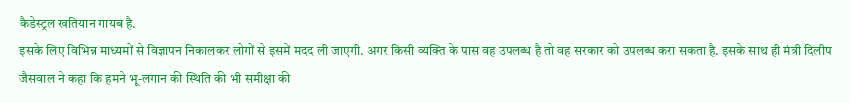कैडेस्ट्रल खतियान गायब है.
इसके लिए विभिन्न माध्यमों से विज्ञापन निकालकर लोगों से इसमें मदद ली जाएगी. अगर किसी व्यक्ति के पास वह उपलब्ध है तो वह सरकार को उपलब्ध करा सकता है. इसके साथ ही मंत्री दिलीप जैसवाल ने कहा कि हमने भू-लगान की स्थिति की भी समीक्षा की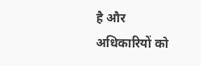है और अधिकारियों को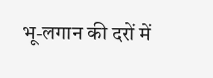भू-लगान की दरों में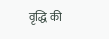वृद्धि की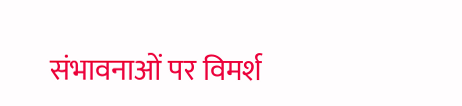संभावनाओं पर विमर्श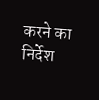करने का निर्देश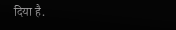दिया है.